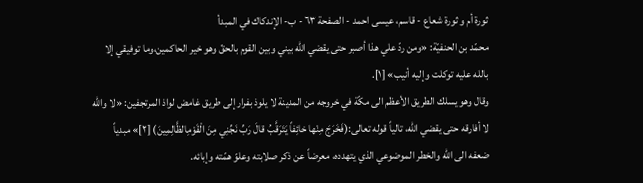ثورة أم و ثورة شعاع - قاسم، عيسى احمد - الصفحة ٦٣ - ب- الإندكاك في المبدأ
محمّد بن الحنفيّة: «ومن ردّ علي هذا أصبر حتى يقضي الله بيني وبين القوم بالحقّ وهو خير الحاكمين،وما توفيقي إلا بالله عليه توكلت وإليه أنيب» [١].
وقال وهو يسلك الطريق الأعظم الى مكّة في خروجه من المدينة لا يلوذ بفرار إلى طريق غامض لواذ المرتجفين: «لا والله لا أفارقه حتى يقضي الله، تالياً قوله تعالى:(فَخَرَجَ مِنْها خائِفاً يَتَرَقَّبُ قالَ رَبِّ نَجِّنِي مِنَ الْقَوْمِالظَّالِمِينَ) [٢]» مبدياً ضعفه الى الله والخطر الموضوعي الذي يتهدده، معرضاً عن ذكر صلابته وعلوّ همّته وإبائه.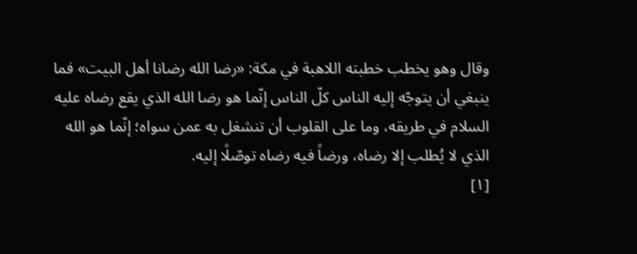وقال وهو يخطب خطبته اللاهبة في مكة: «رضا الله رضانا أهل البيت» فما ينبغي أن يتوجّه إليه الناس كلّ الناس إنّما هو رضا الله الذي يقع رضاه عليه السلام في طريقه، وما على القلوب أن تنشغل به عمن سواه؛ إنّما هو الله الذي لا يُطلب إلا رضاه، ورضاً فيه رضاه توصّلًا إليه.
[١]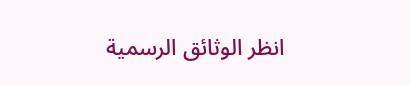انظر الوثائق الرسمية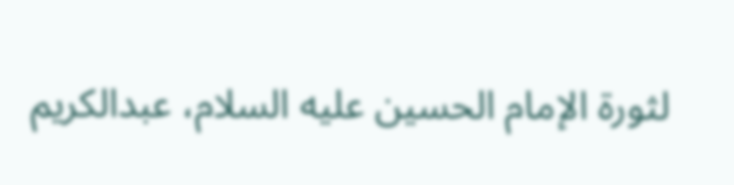لثورة الإمام الحسين عليه السلام، عبدالكريم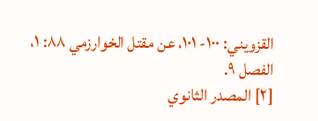القزويني: ١٠٠- ١٠١، عن مقتل الخوارزمي ٨٨: ١، الفصل ٩.
[٢] المصدر الثانوي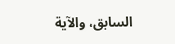السابق، والآية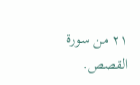٢١ من سورة القصص.